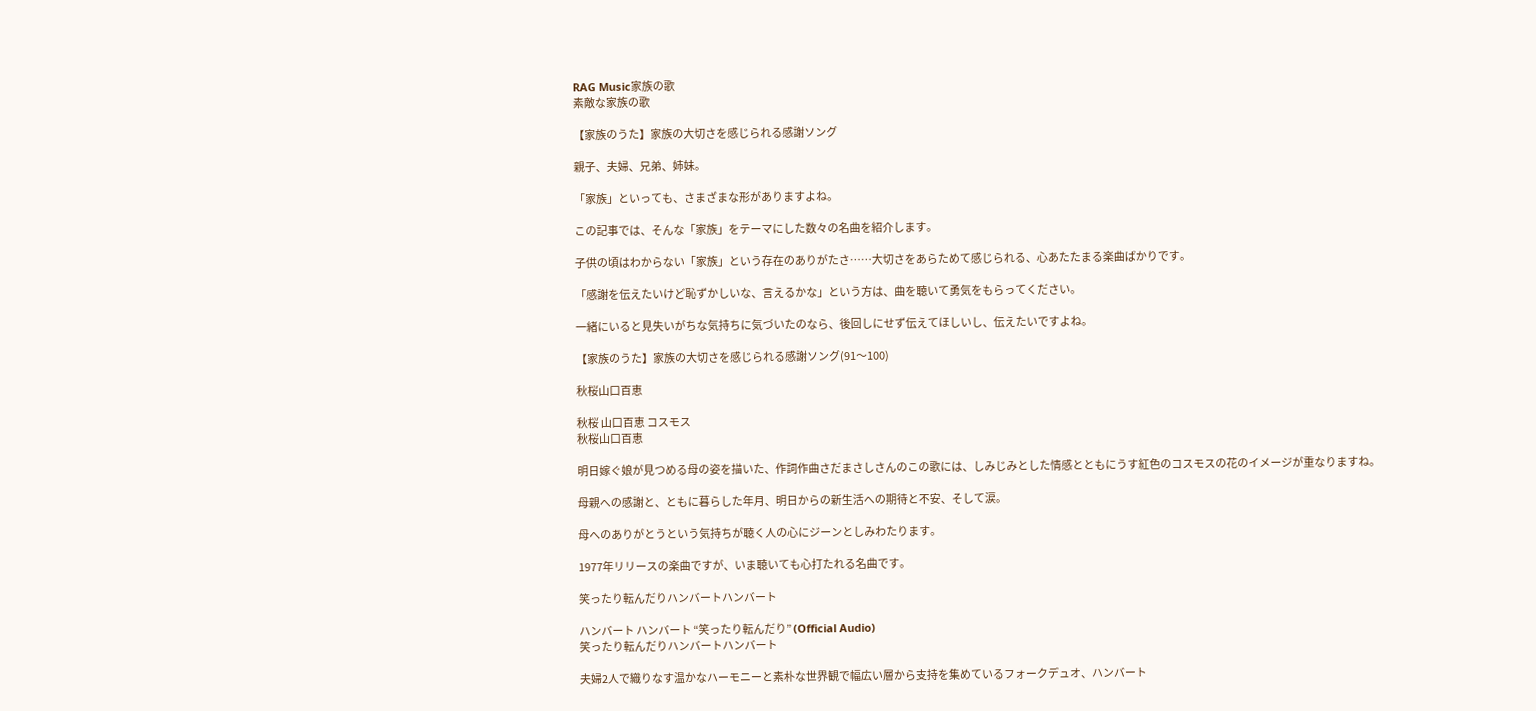RAG Music家族の歌
素敵な家族の歌

【家族のうた】家族の大切さを感じられる感謝ソング

親子、夫婦、兄弟、姉妹。

「家族」といっても、さまざまな形がありますよね。

この記事では、そんな「家族」をテーマにした数々の名曲を紹介します。

子供の頃はわからない「家族」という存在のありがたさ……大切さをあらためて感じられる、心あたたまる楽曲ばかりです。

「感謝を伝えたいけど恥ずかしいな、言えるかな」という方は、曲を聴いて勇気をもらってください。

一緒にいると見失いがちな気持ちに気づいたのなら、後回しにせず伝えてほしいし、伝えたいですよね。

【家族のうた】家族の大切さを感じられる感謝ソング(91〜100)

秋桜山口百恵

秋桜 山口百恵 コスモス
秋桜山口百恵

明日嫁ぐ娘が見つめる母の姿を描いた、作詞作曲さだまさしさんのこの歌には、しみじみとした情感とともにうす紅色のコスモスの花のイメージが重なりますね。

母親への感謝と、ともに暮らした年月、明日からの新生活への期待と不安、そして涙。

母へのありがとうという気持ちが聴く人の心にジーンとしみわたります。

1977年リリースの楽曲ですが、いま聴いても心打たれる名曲です。

笑ったり転んだりハンバートハンバート

ハンバート ハンバート “笑ったり転んだり” (Official Audio)
笑ったり転んだりハンバートハンバート

夫婦2人で織りなす温かなハーモニーと素朴な世界観で幅広い層から支持を集めているフォークデュオ、ハンバート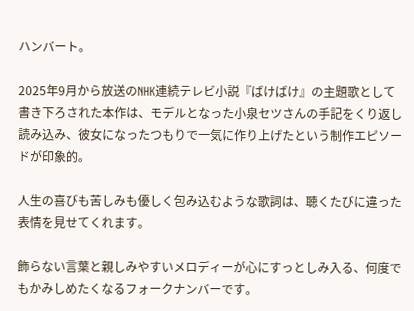ハンバート。

2025年9月から放送のNHK連続テレビ小説『ばけばけ』の主題歌として書き下ろされた本作は、モデルとなった小泉セツさんの手記をくり返し読み込み、彼女になったつもりで一気に作り上げたという制作エピソードが印象的。

人生の喜びも苦しみも優しく包み込むような歌詞は、聴くたびに違った表情を見せてくれます。

飾らない言葉と親しみやすいメロディーが心にすっとしみ入る、何度でもかみしめたくなるフォークナンバーです。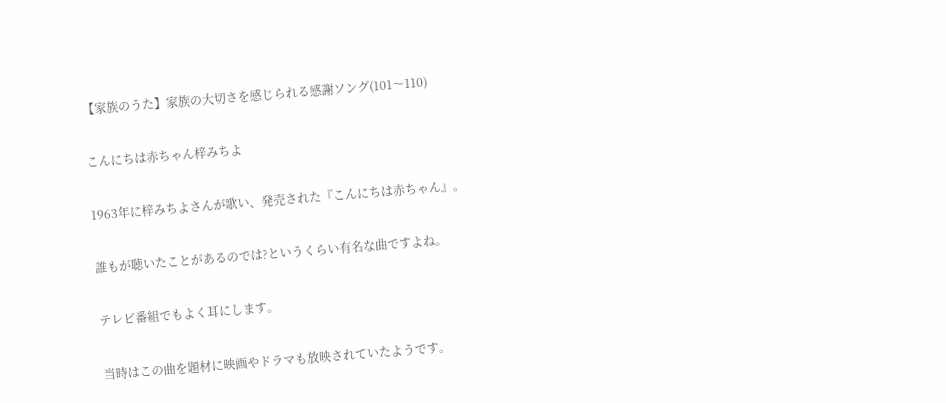【家族のうた】家族の大切さを感じられる感謝ソング(101〜110)

こんにちは赤ちゃん梓みちよ

1963年に梓みちよさんが歌い、発売された『こんにちは赤ちゃん』。

誰もが聴いたことがあるのでは?というくらい有名な曲ですよね。

テレビ番組でもよく耳にします。

当時はこの曲を題材に映画やドラマも放映されていたようです。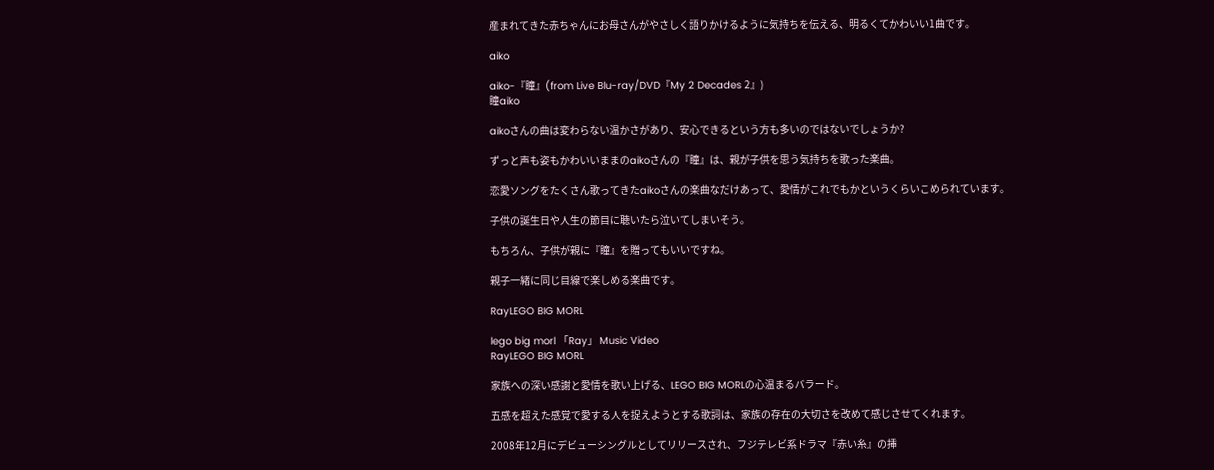産まれてきた赤ちゃんにお母さんがやさしく語りかけるように気持ちを伝える、明るくてかわいい1曲です。

aiko

aiko-『瞳』(from Live Blu-ray/DVD『My 2 Decades 2』)
瞳aiko

aikoさんの曲は変わらない温かさがあり、安心できるという方も多いのではないでしょうか?

ずっと声も姿もかわいいままのaikoさんの『瞳』は、親が子供を思う気持ちを歌った楽曲。

恋愛ソングをたくさん歌ってきたaikoさんの楽曲なだけあって、愛情がこれでもかというくらいこめられています。

子供の誕生日や人生の節目に聴いたら泣いてしまいそう。

もちろん、子供が親に『瞳』を贈ってもいいですね。

親子一緒に同じ目線で楽しめる楽曲です。

RayLEGO BIG MORL

lego big morl 「Ray」 Music Video
RayLEGO BIG MORL

家族への深い感謝と愛情を歌い上げる、LEGO BIG MORLの心温まるバラード。

五感を超えた感覚で愛する人を捉えようとする歌詞は、家族の存在の大切さを改めて感じさせてくれます。

2008年12月にデビューシングルとしてリリースされ、フジテレビ系ドラマ『赤い糸』の挿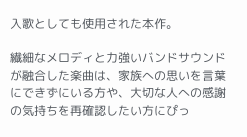入歌としても使用された本作。

繊細なメロディと力強いバンドサウンドが融合した楽曲は、家族への思いを言葉にできずにいる方や、大切な人への感謝の気持ちを再確認したい方にぴっ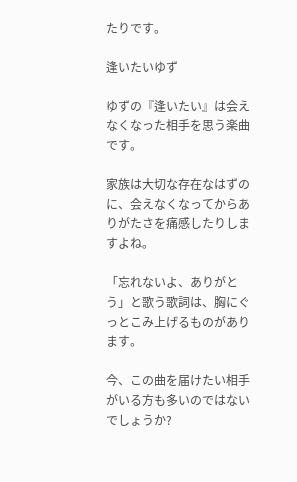たりです。

逢いたいゆず

ゆずの『逢いたい』は会えなくなった相手を思う楽曲です。

家族は大切な存在なはずのに、会えなくなってからありがたさを痛感したりしますよね。

「忘れないよ、ありがとう」と歌う歌詞は、胸にぐっとこみ上げるものがあります。

今、この曲を届けたい相手がいる方も多いのではないでしょうか?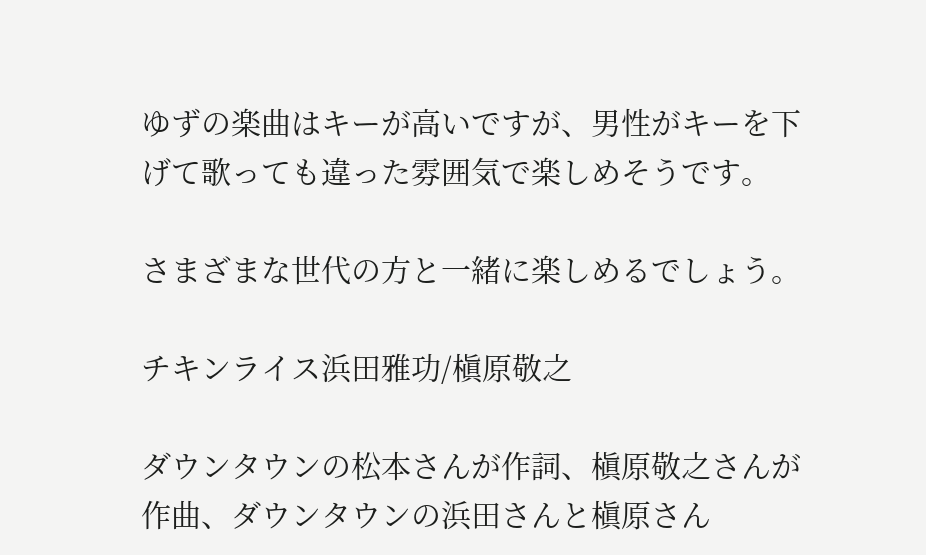ゆずの楽曲はキーが高いですが、男性がキーを下げて歌っても違った雰囲気で楽しめそうです。

さまざまな世代の方と一緒に楽しめるでしょう。

チキンライス浜田雅功/槇原敬之

ダウンタウンの松本さんが作詞、槇原敬之さんが作曲、ダウンタウンの浜田さんと槇原さん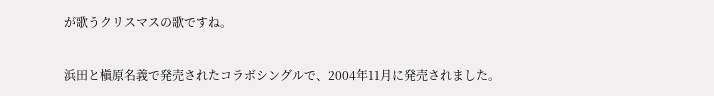が歌うクリスマスの歌ですね。

浜田と槇原名義で発売されたコラボシングルで、2004年11月に発売されました。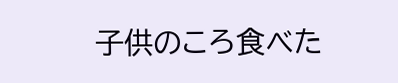子供のころ食べた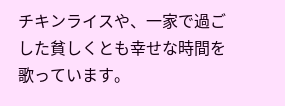チキンライスや、一家で過ごした貧しくとも幸せな時間を歌っています。